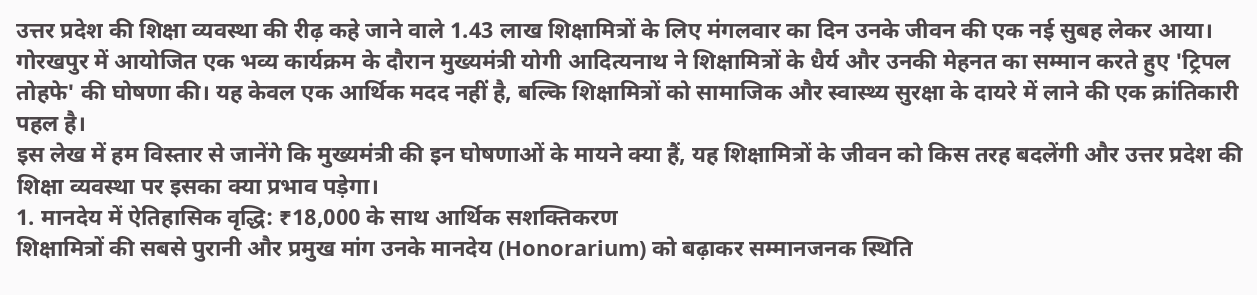उत्तर प्रदेश की शिक्षा व्यवस्था की रीढ़ कहे जाने वाले 1.43 लाख शिक्षामित्रों के लिए मंगलवार का दिन उनके जीवन की एक नई सुबह लेकर आया। गोरखपुर में आयोजित एक भव्य कार्यक्रम के दौरान मुख्यमंत्री योगी आदित्यनाथ ने शिक्षामित्रों के धैर्य और उनकी मेहनत का सम्मान करते हुए 'ट्रिपल तोहफे' की घोषणा की। यह केवल एक आर्थिक मदद नहीं है, बल्कि शिक्षामित्रों को सामाजिक और स्वास्थ्य सुरक्षा के दायरे में लाने की एक क्रांतिकारी पहल है।
इस लेख में हम विस्तार से जानेंगे कि मुख्यमंत्री की इन घोषणाओं के मायने क्या हैं, यह शिक्षामित्रों के जीवन को किस तरह बदलेंगी और उत्तर प्रदेश की शिक्षा व्यवस्था पर इसका क्या प्रभाव पड़ेगा।
1. मानदेय में ऐतिहासिक वृद्धि: ₹18,000 के साथ आर्थिक सशक्तिकरण
शिक्षामित्रों की सबसे पुरानी और प्रमुख मांग उनके मानदेय (Honorarium) को बढ़ाकर सम्मानजनक स्थिति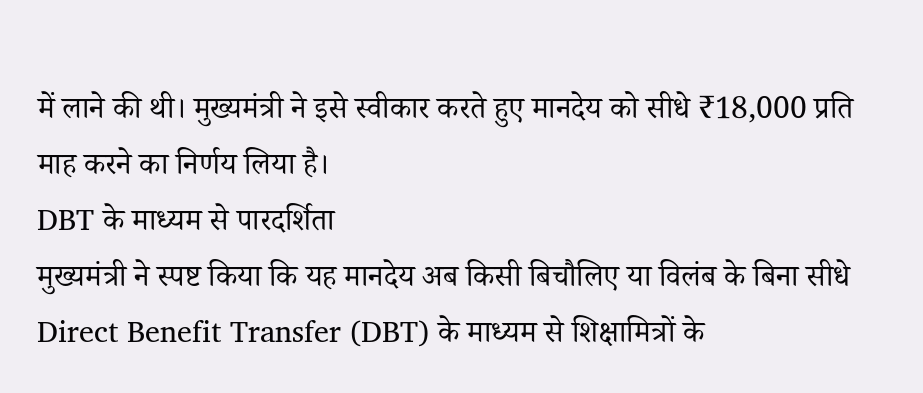में लाने की थी। मुख्यमंत्री ने इसे स्वीकार करते हुए मानदेय को सीधे ₹18,000 प्रति माह करने का निर्णय लिया है।
DBT के माध्यम से पारदर्शिता
मुख्यमंत्री ने स्पष्ट किया कि यह मानदेय अब किसी बिचौलिए या विलंब के बिना सीधे Direct Benefit Transfer (DBT) के माध्यम से शिक्षामित्रों के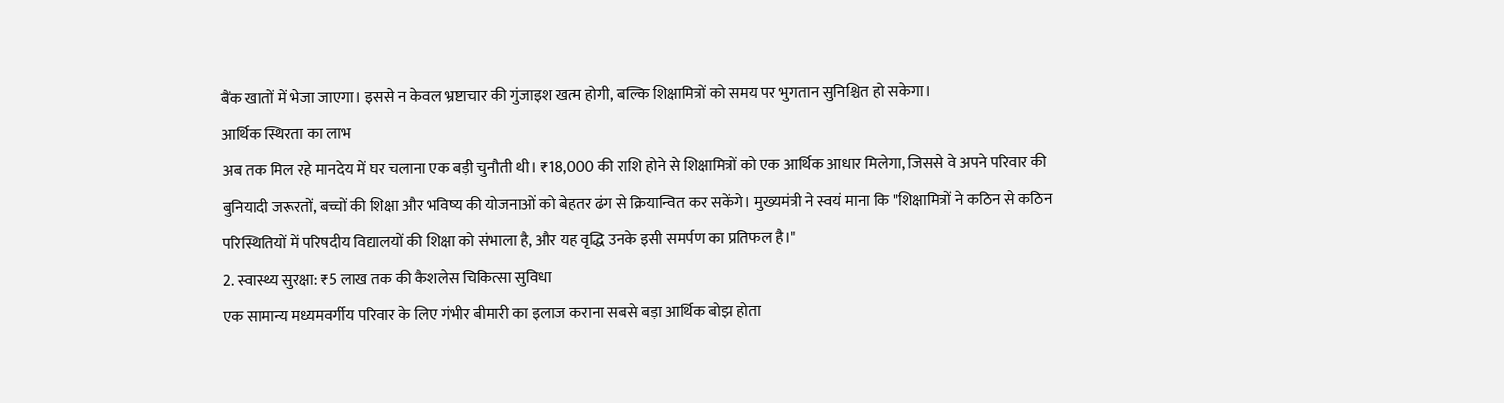बैंक खातों में भेजा जाएगा। इससे न केवल भ्रष्टाचार की गुंजाइश खत्म होगी, बल्कि शिक्षामित्रों को समय पर भुगतान सुनिश्चित हो सकेगा।
आर्थिक स्थिरता का लाभ
अब तक मिल रहे मानदेय में घर चलाना एक बड़ी चुनौती थी। ₹18,000 की राशि होने से शिक्षामित्रों को एक आर्थिक आधार मिलेगा, जिससे वे अपने परिवार की बुनियादी जरूरतों, बच्चों की शिक्षा और भविष्य की योजनाओं को बेहतर ढंग से क्रियान्वित कर सकेंगे। मुख्यमंत्री ने स्वयं माना कि "शिक्षामित्रों ने कठिन से कठिन परिस्थितियों में परिषदीय विद्यालयों की शिक्षा को संभाला है, और यह वृद्धि उनके इसी समर्पण का प्रतिफल है।"
2. स्वास्थ्य सुरक्षा: ₹5 लाख तक की कैशलेस चिकित्सा सुविधा
एक सामान्य मध्यमवर्गीय परिवार के लिए गंभीर बीमारी का इलाज कराना सबसे बड़ा आर्थिक बोझ होता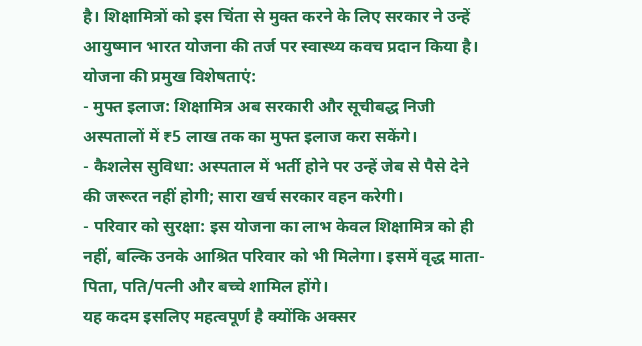है। शिक्षामित्रों को इस चिंता से मुक्त करने के लिए सरकार ने उन्हें आयुष्मान भारत योजना की तर्ज पर स्वास्थ्य कवच प्रदान किया है।
योजना की प्रमुख विशेषताएं:
- मुफ्त इलाज: शिक्षामित्र अब सरकारी और सूचीबद्ध निजी अस्पतालों में ₹5 लाख तक का मुफ्त इलाज करा सकेंगे।
- कैशलेस सुविधा: अस्पताल में भर्ती होने पर उन्हें जेब से पैसे देने की जरूरत नहीं होगी; सारा खर्च सरकार वहन करेगी।
- परिवार को सुरक्षा: इस योजना का लाभ केवल शिक्षामित्र को ही नहीं, बल्कि उनके आश्रित परिवार को भी मिलेगा। इसमें वृद्ध माता-पिता, पति/पत्नी और बच्चे शामिल होंगे।
यह कदम इसलिए महत्वपूर्ण है क्योंकि अक्सर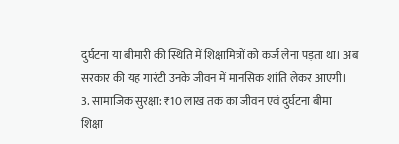दुर्घटना या बीमारी की स्थिति में शिक्षामित्रों को कर्ज लेना पड़ता था। अब सरकार की यह गारंटी उनके जीवन में मानसिक शांति लेकर आएगी।
3. सामाजिक सुरक्षा: ₹10 लाख तक का जीवन एवं दुर्घटना बीमा
शिक्षा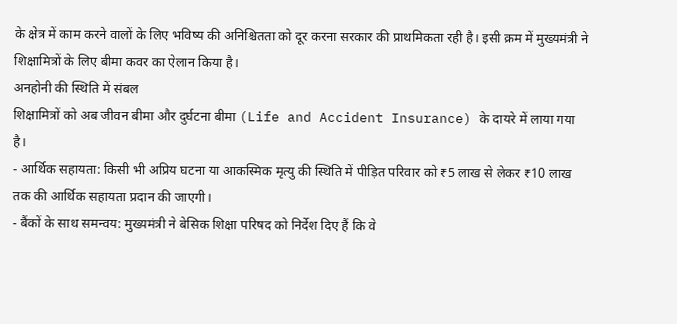के क्षेत्र में काम करने वालों के लिए भविष्य की अनिश्चितता को दूर करना सरकार की प्राथमिकता रही है। इसी क्रम में मुख्यमंत्री ने शिक्षामित्रों के लिए बीमा कवर का ऐलान किया है।
अनहोनी की स्थिति में संबल
शिक्षामित्रों को अब जीवन बीमा और दुर्घटना बीमा (Life and Accident Insurance) के दायरे में लाया गया है।
- आर्थिक सहायता: किसी भी अप्रिय घटना या आकस्मिक मृत्यु की स्थिति में पीड़ित परिवार को ₹5 लाख से लेकर ₹10 लाख तक की आर्थिक सहायता प्रदान की जाएगी।
- बैंकों के साथ समन्वय: मुख्यमंत्री ने बेसिक शिक्षा परिषद को निर्देश दिए हैं कि वे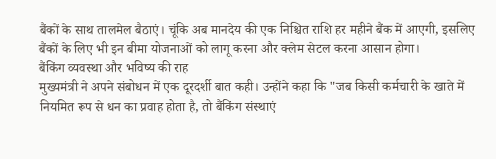बैंकों के साथ तालमेल बैठाएं। चूंकि अब मानदेय की एक निश्चित राशि हर महीने बैंक में आएगी, इसलिए बैंकों के लिए भी इन बीमा योजनाओं को लागू करना और क्लेम सेटल करना आसान होगा।
बैंकिंग व्यवस्था और भविष्य की राह
मुख्यमंत्री ने अपने संबोधन में एक दूरदर्शी बात कही। उन्होंने कहा कि "जब किसी कर्मचारी के खाते में नियमित रूप से धन का प्रवाह होता है, तो बैंकिंग संस्थाएं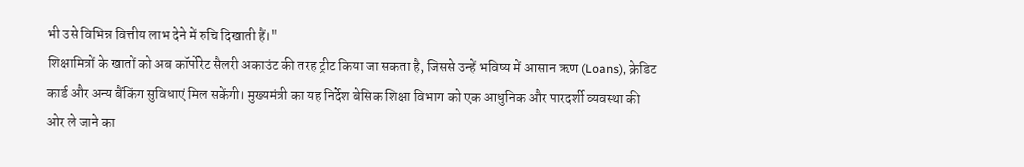भी उसे विभिन्न वित्तीय लाभ देने में रुचि दिखाती हैं।"
शिक्षामित्रों के खातों को अब कॉर्पोरेट सैलरी अकाउंट की तरह ट्रीट किया जा सकता है, जिससे उन्हें भविष्य में आसान ऋण (Loans), क्रेडिट कार्ड और अन्य बैंकिंग सुविधाएं मिल सकेंगी। मुख्यमंत्री का यह निर्देश बेसिक शिक्षा विभाग को एक आधुनिक और पारदर्शी व्यवस्था की ओर ले जाने का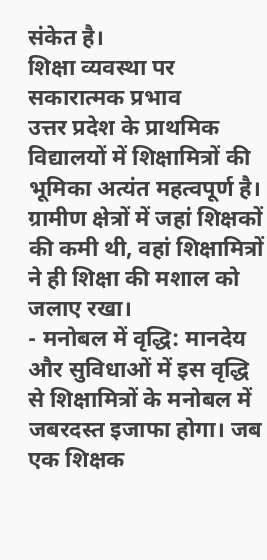संकेत है।
शिक्षा व्यवस्था पर सकारात्मक प्रभाव
उत्तर प्रदेश के प्राथमिक विद्यालयों में शिक्षामित्रों की भूमिका अत्यंत महत्वपूर्ण है। ग्रामीण क्षेत्रों में जहां शिक्षकों की कमी थी, वहां शिक्षामित्रों ने ही शिक्षा की मशाल को जलाए रखा।
- मनोबल में वृद्धि: मानदेय और सुविधाओं में इस वृद्धि से शिक्षामित्रों के मनोबल में जबरदस्त इजाफा होगा। जब एक शिक्षक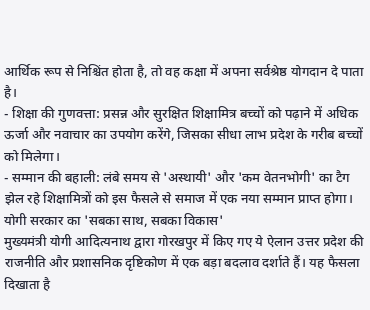आर्थिक रूप से निश्चिंत होता है, तो वह कक्षा में अपना सर्वश्रेष्ठ योगदान दे पाता है।
- शिक्षा की गुणवत्ता: प्रसन्न और सुरक्षित शिक्षामित्र बच्चों को पढ़ाने में अधिक ऊर्जा और नवाचार का उपयोग करेंगे, जिसका सीधा लाभ प्रदेश के गरीब बच्चों को मिलेगा।
- सम्मान की बहाली: लंबे समय से 'अस्थायी' और 'कम वेतनभोगी' का टैग झेल रहे शिक्षामित्रों को इस फैसले से समाज में एक नया सम्मान प्राप्त होगा।
योगी सरकार का 'सबका साथ, सबका विकास'
मुख्यमंत्री योगी आदित्यनाथ द्वारा गोरखपुर में किए गए ये ऐलान उत्तर प्रदेश की राजनीति और प्रशासनिक दृष्टिकोण में एक बड़ा बदलाव दर्शाते हैं। यह फैसला दिखाता है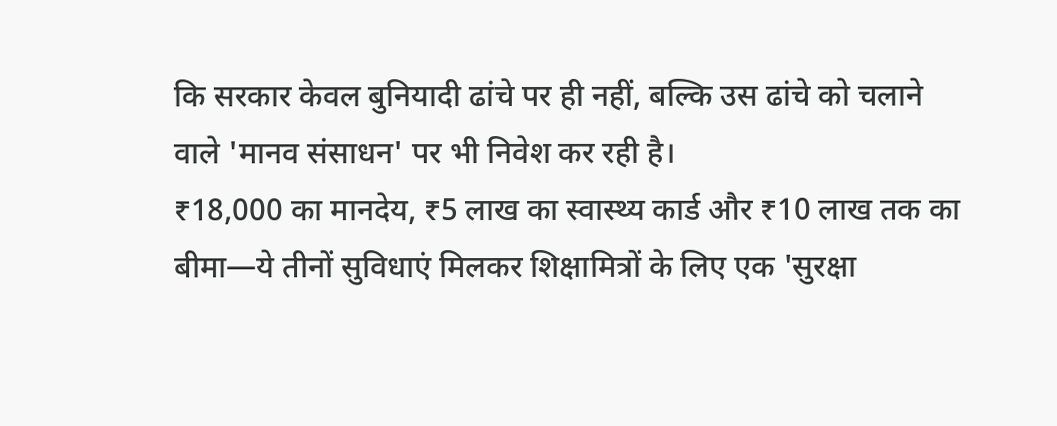कि सरकार केवल बुनियादी ढांचे पर ही नहीं, बल्कि उस ढांचे को चलाने वाले 'मानव संसाधन' पर भी निवेश कर रही है।
₹18,000 का मानदेय, ₹5 लाख का स्वास्थ्य कार्ड और ₹10 लाख तक का बीमा—ये तीनों सुविधाएं मिलकर शिक्षामित्रों के लिए एक 'सुरक्षा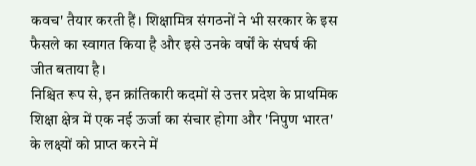कवच' तैयार करती हैं। शिक्षामित्र संगठनों ने भी सरकार के इस फैसले का स्वागत किया है और इसे उनके वर्षों के संघर्ष की जीत बताया है।
निश्चित रूप से, इन क्रांतिकारी कदमों से उत्तर प्रदेश के प्राथमिक शिक्षा क्षेत्र में एक नई ऊर्जा का संचार होगा और 'निपुण भारत' के लक्ष्यों को प्राप्त करने में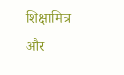शिक्षामित्र और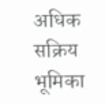अधिक सक्रिय भूमिका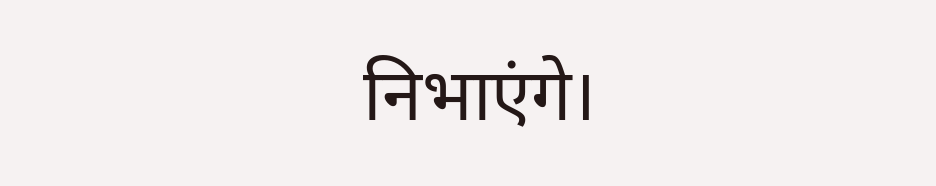निभाएंगे।